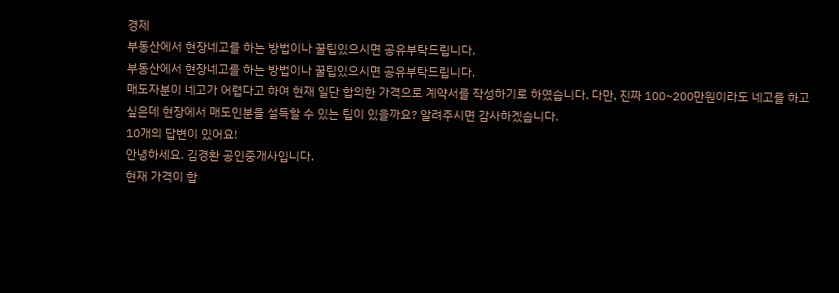경제
부동산에서 현장네고를 하는 방법이나 꿀팁있으시면 공유부탁드립니다.
부동산에서 현장네고를 하는 방법이나 꿀팁있으시면 공유부탁드립니다.
매도자분이 네고가 어렵다고 하여 현재 일단 합의한 가격으로 계약서를 작성하기로 하였습니다. 다만, 진짜 100~200만원이라도 네고를 하고 싶은데 현장에서 매도인분을 설득할 수 있는 팁이 있을까요? 알려주시면 감사하겠습니다.
10개의 답변이 있어요!
안녕하세요. 김경환 공인중개사입니다.
현재 가격이 합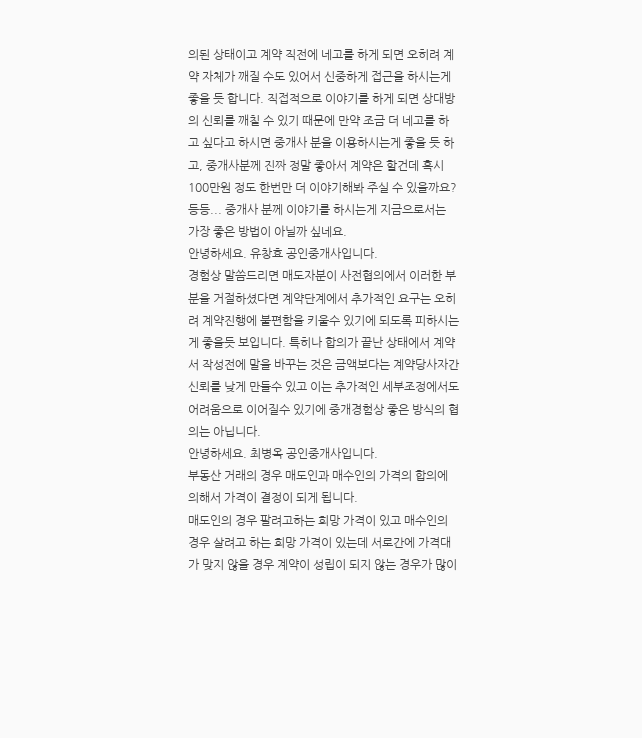의된 상태이고 계약 직전에 네고를 하게 되면 오히려 계약 자체가 깨질 수도 있어서 신중하게 접근을 하시는게 좋을 듯 합니다. 직접적으로 이야기를 하게 되면 상대방의 신뢰를 깨칠 수 있기 때문에 만약 조금 더 네고를 하고 싶다고 하시면 중개사 분을 이용하시는게 좋을 듯 하고, 중개사분께 진짜 정말 좋아서 계약은 할건데 혹시 100만원 정도 한번만 더 이야기해봐 주실 수 있을까요? 등등... 중개사 분께 이야기를 하시는게 지금으로서는 가장 좋은 방법이 아닐까 싶네요.
안녕하세요. 유창효 공인중개사입니다.
경험상 말씀드리면 매도자분이 사전협의에서 이러한 부분을 거절하셨다면 계약단계에서 추가적인 요구는 오히려 계약진행에 불편함을 키울수 있기에 되도록 피하시는게 좋을듯 보입니다. 특히나 합의가 끝난 상태에서 계약서 작성전에 말을 바꾸는 것은 금액보다는 계약당사자간 신뢰를 낮게 만들수 있고 이는 추가적인 세부조정에서도 어려움으로 이어질수 있기에 중개경험상 좋은 방식의 협의는 아닙니다.
안녕하세요. 최병옥 공인중개사입니다.
부동산 거래의 경우 매도인과 매수인의 가격의 합의에 의해서 가격이 결정이 되게 됩니다.
매도인의 경우 팔려고하는 희망 가격이 있고 매수인의 경우 살려고 하는 희망 가격이 있는데 서로간에 가격대가 맞지 않을 경우 계약이 성립이 되지 않는 경우가 많이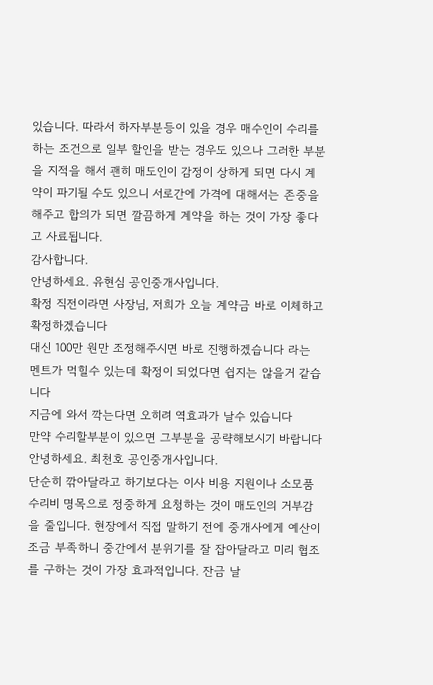있습니다. 따라서 하자부분등이 있을 경우 매수인이 수리를 하는 조건으로 일부 할인을 받는 경우도 있으나 그러한 부분을 지적을 해서 괜히 매도인이 감정이 상하게 되면 다시 계약이 파기될 수도 있으니 서로간에 가격에 대해서는 존중을 해주고 합의가 되면 깔끔하게 계약을 하는 것이 가장 좋다고 사료됩니다.
감사합니다.
안녕하세요. 유현심 공인중개사입니다.
확정 직전이라면 사장님, 저희가 오늘 계약금 바로 이체하고 확정하겠습니다
대신 100만 원만 조정해주시면 바로 진행하겠습니다 라는 멘트가 먹힐수 있는데 확정이 되었다면 쉽지는 않을거 같습니다
지금에 와서 깍는다면 오히려 역효과가 날수 있습니다
만약 수리할부분이 있으면 그부분을 공략해보시기 바랍니다
안녕하세요. 최천호 공인중개사입니다.
단순히 깎아달라고 하기보다는 이사 비용 지원이나 소모품 수리비 명목으로 정중하게 요청하는 것이 매도인의 거부감을 줄입니다. 현장에서 직접 말하기 전에 중개사에게 예산이 조금 부족하니 중간에서 분위기를 잘 잡아달라고 미리 협조를 구하는 것이 가장 효과적입니다. 잔금 날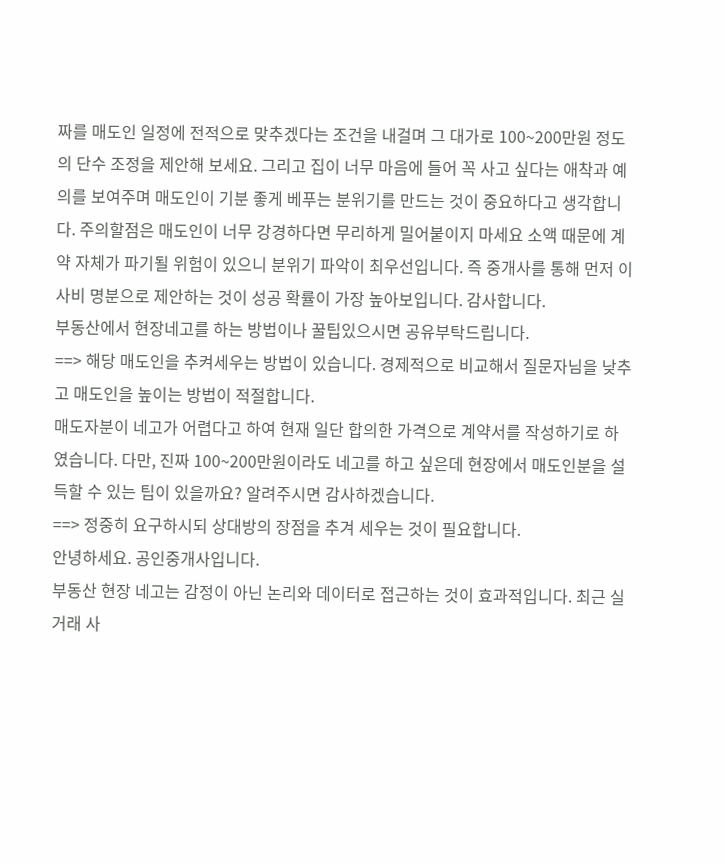짜를 매도인 일정에 전적으로 맞추겠다는 조건을 내걸며 그 대가로 100~200만원 정도의 단수 조정을 제안해 보세요. 그리고 집이 너무 마음에 들어 꼭 사고 싶다는 애착과 예의를 보여주며 매도인이 기분 좋게 베푸는 분위기를 만드는 것이 중요하다고 생각합니다. 주의할점은 매도인이 너무 강경하다면 무리하게 밀어붙이지 마세요 소액 때문에 계약 자체가 파기될 위험이 있으니 분위기 파악이 최우선입니다. 즉 중개사를 통해 먼저 이사비 명분으로 제안하는 것이 성공 확률이 가장 높아보입니다. 감사합니다.
부동산에서 현장네고를 하는 방법이나 꿀팁있으시면 공유부탁드립니다.
==> 해당 매도인을 추켜세우는 방법이 있습니다. 경제적으로 비교해서 질문자님을 낮추고 매도인을 높이는 방법이 적절합니다.
매도자분이 네고가 어렵다고 하여 현재 일단 합의한 가격으로 계약서를 작성하기로 하였습니다. 다만, 진짜 100~200만원이라도 네고를 하고 싶은데 현장에서 매도인분을 설득할 수 있는 팁이 있을까요? 알려주시면 감사하겠습니다.
==> 정중히 요구하시되 상대방의 장점을 추겨 세우는 것이 필요합니다.
안녕하세요. 공인중개사입니다.
부동산 현장 네고는 감정이 아닌 논리와 데이터로 접근하는 것이 효과적입니다. 최근 실거래 사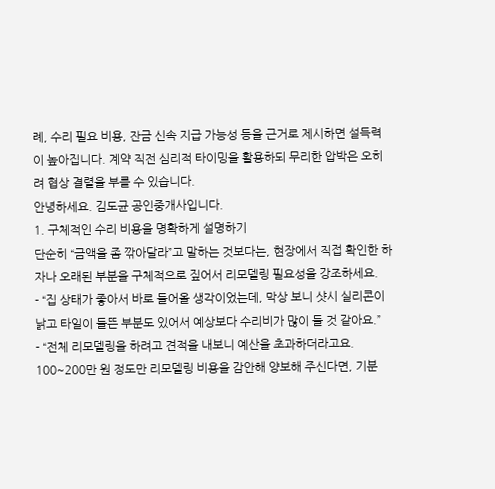례, 수리 필요 비용, 잔금 신속 지급 가능성 등을 근거로 제시하면 설득력이 높아집니다. 계약 직전 심리적 타이밍을 활용하되 무리한 압박은 오히려 협상 결렬을 부를 수 있습니다.
안녕하세요. 김도균 공인중개사입니다.
1. 구체적인 수리 비용을 명확하게 설명하기
단순히 “금액을 좀 깎아달라”고 말하는 것보다는, 현장에서 직접 확인한 하자나 오래된 부분을 구체적으로 짚어서 리모델링 필요성을 강조하세요.
- “집 상태가 좋아서 바로 들어올 생각이었는데, 막상 보니 샷시 실리콘이 낡고 타일이 들뜬 부분도 있어서 예상보다 수리비가 많이 들 것 같아요.”
- “전체 리모델링을 하려고 견적을 내보니 예산을 초과하더라고요. 100~200만 원 정도만 리모델링 비용을 감안해 양보해 주신다면, 기분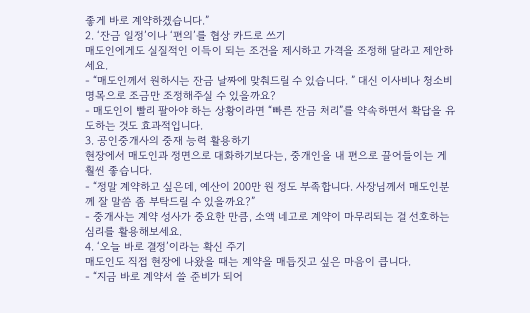좋게 바로 계약하겠습니다.”
2. ‘잔금 일정’이나 ‘편의’를 협상 카드로 쓰기
매도인에게도 실질적인 이득이 되는 조건을 제시하고 가격을 조정해 달라고 제안하세요.
- “매도인께서 원하시는 잔금 날짜에 맞춰드릴 수 있습니다. ” 대신 이사비나 청소비 명목으로 조금만 조정해주실 수 있을까요?
- 매도인이 빨리 팔아야 하는 상황이라면 “빠른 잔금 처리”를 약속하면서 확답을 유도하는 것도 효과적입니다.
3. 공인중개사의 중재 능력 활용하기
현장에서 매도인과 정면으로 대화하기보다는, 중개인을 내 편으로 끌어들이는 게 훨씬 좋습니다.
- “정말 계약하고 싶은데, 예산이 200만 원 정도 부족합니다. 사장님께서 매도인분께 잘 말씀 좀 부탁드릴 수 있을까요?”
- 중개사는 계약 성사가 중요한 만큼, 소액 네고로 계약이 마무리되는 걸 선호하는 심리를 활용해보세요.
4. ‘오늘 바로 결정’이라는 확신 주기
매도인도 직접 현장에 나왔을 때는 계약을 매듭짓고 싶은 마음이 큽니다.
- “지금 바로 계약서 쓸 준비가 되어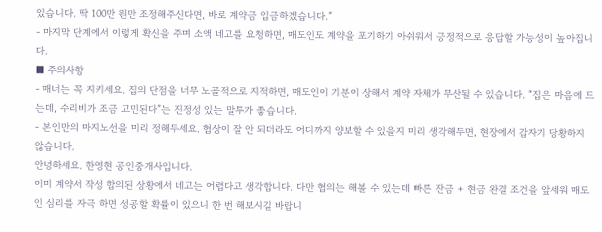있습니다. 딱 100만 원만 조정해주신다면, 바로 계약금 입금하겠습니다.”
- 마지막 단계에서 이렇게 확신을 주며 소액 네고를 요청하면, 매도인도 계약을 포기하기 아쉬워서 긍정적으로 응답할 가능성이 높아집니다.
■ 주의사항
- 매너는 꼭 지키세요. 집의 단점을 너무 노골적으로 지적하면, 매도인이 기분이 상해서 계약 자체가 무산될 수 있습니다. “집은 마음에 드는데, 수리비가 조금 고민된다”는 진정성 있는 말투가 좋습니다.
- 본인만의 마지노선을 미리 정해두세요. 협상이 잘 안 되더라도 어디까지 양보할 수 있을지 미리 생각해두면, 현장에서 갑자기 당황하지 않습니다.
안녕하세요. 한영현 공인중개사입니다.
이미 계약서 작성 합의된 상황에서 네고는 어렵다고 생각합니다. 다만 협의는 해볼 수 있는데 빠른 잔금 + 현금 완결 조건을 앞세워 매도인 심리를 자극 하면 성공할 확률이 있으니 한 번 해보시길 바랍니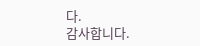다.
감사합니다.